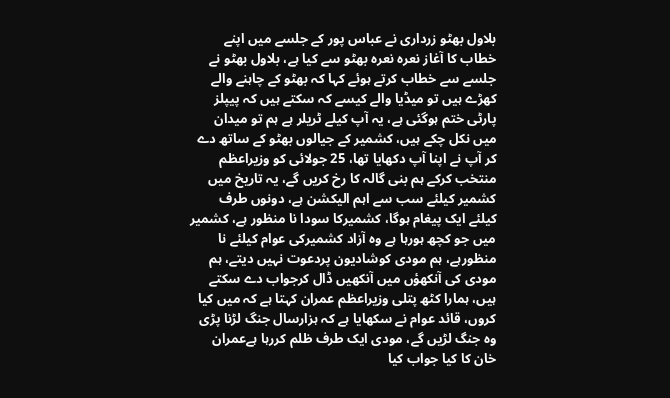بلاول بھٹو زرداری نے عباس پور کے جلسے میں اپنے خطاب کا آغاز نعرہ نعرہ بھٹو سے کیا ہے، بلاول بھٹو نے جلسے سے خطاب کرتے ہوئے کہا کہ بھٹو کے چاہنے والے کھڑے ہیں تو میڈیا والے کیسے کہ سکتے ہیں کہ پیپلز پارٹی ختم ہوگئی ہے، یہ آپ کیلے ٹریلر ہے ہم تو میدان میں نکل چکے ہیں، کشمیر کے جیالوں بھٹو کے ساتھ دے کر آپ نے اپنا آپ دکھایا تھا، 25 جولائی کو وزیراعظم منتخب کرکے ہم بنی گالہ کا رخ کریں گے، یہ تاریخ میں کشمیر کیلئے سب سے اہم الیکشن ہے، دونوں طرف کیلئے ایک پیغام ہوگا، کشمیرکا سودا نا منظور ہے، کشمیر میں جو کچھ ہورہا ہے وہ آزاد کشمیرکی عوام کیلئے نا منظورہے، ہم مودی کوشادیون پردعوت نہیں دیتے، ہم مودی کی آنکھؤں میں آنکھیں ڈال کرجواب دے سکتے ہیں، ہمارا کٹھ پتلی وزیراعظم عمران کہتا ہے کہ میں کیا کروں، قائد عوام نے سکھایا ہے کہ ہزارسال جنگ لڑنا پڑی وہ جنگ لڑیں گے، مودی ایک طرف ظلم کررہا ہےعمران خان کا کیا جواب کیا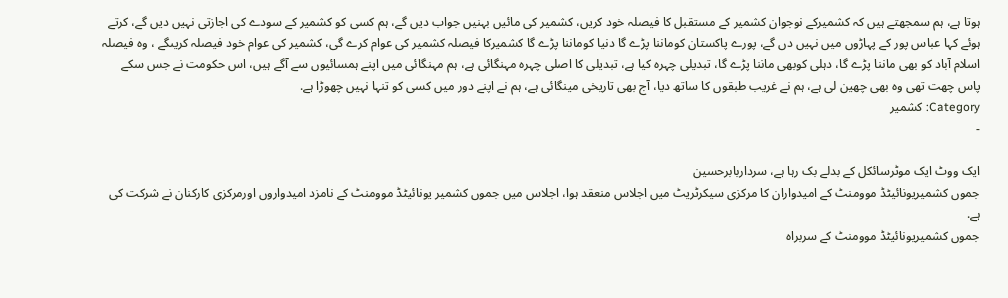ہوتا ہے، ہم سمجھتے ہیں کہ کشمیرکے نوجوان کشمیر کے مستقبل کا فیصلہ خود کریں، کشمیر کی مائیں بہنیں جواب دیں گے، ہم کسی کو کشمیر کے سودے کی اجازتی نہیں دیں گے، کرتے ہوئے کہا عباس پور کے پہاڑوں میں نہیں دں گے، پورے پاکستان کوماننا پڑے گا دنیا کوماننا پڑے گا کشمیرکا فیصلہ کشمیر کی عوام کرے گی، کشمیر کی عوام خود فیصلہ کریںگے ، وہ فیصلہ اسلام آباد کو بھی ماننا پڑے گا، دہلی کوبھی ماننا پڑے گا، تبدیلی چہرہ کیا ہے، تبدیلی کا اصلی چہرہ مہنگائی ہے، ہم مہنگائی میں اپنے ہمسائیوں سے آگے ہیں، اس حکومت نے جس سکے پاس چھت تھی وہ بھی چھین لی ہے، ہم نے غریب طبقوں کا ساتھ دیا، آج بھی تاریخی مینگائی ہے، ہم نے اپنے دور میں کسی کو تنہا نہیں چھوڑا ہے.
Category: کشمیر
-

ایک ووٹ ایک موٹرسائکل کے بدلے بک رہا ہے، سرداربابرحسین
جموں کشمیریونائیٹڈ موومنٹ کے امیدواران کا مرکزی سیکرٹریٹ میں اجلاس منعقد ہوا، اجلاس میں جموں کشمیر یونائیٹڈ موومنٹ کے نامزد امیدواروں اورمرکزی کارکنان نے شرکت کی ہے.
جموں کشمیریونائیٹڈ موومنٹ کے سربراہ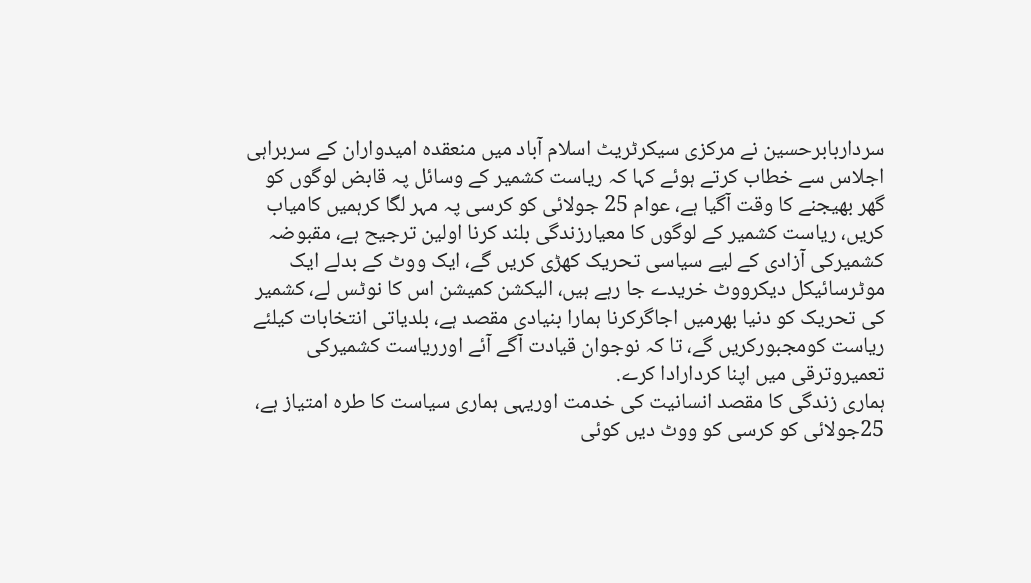سرداربابرحسین نے مرکزی سیکرٹریٹ اسلام آباد میں منعقدہ امیدواران کے سربراہی اجلاس سے خطاب کرتے ہوئے کہا کہ ریاست کشمیر کے وسائل پہ قابض لوگوں کو گھر بھیجنے کا وقت آگیا ہے، عوام 25 جولائی کو کرسی پہ مہر لگا کرہمیں کامیاب کریں، ریاست کشمیر کے لوگوں کا معیارزندگی بلند کرنا اولین ترجیح ہے، مقبوضہ کشمیرکی آزادی کے لیے سیاسی تحریک کھڑی کریں گے، ایک ووٹ کے بدلے ایک موٹرسائیکل دیکرووٹ خریدے جا رہے ہیں، الیکشن کمیشن اس کا نوٹس لے، کشمیر کی تحریک کو دنیا بھرمیں اجاگرکرنا ہمارا بنیادی مقصد ہے، بلدیاتی انتخابات کیلئے ریاست کومجبورکریں گے، تا کہ نوجوان قیادت آگے آئے اورریاست کشمیرکی تعمیروترقی میں اپنا کردارادا کرے.
ہماری زندگی کا مقصد انسانیت کی خدمت اوریہی ہماری سیاست کا طرہ امتیاز ہے، 25جولائی کو کرسی کو ووٹ دیں کوئی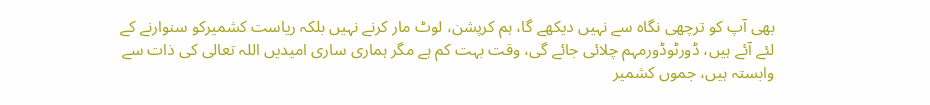بھی آپ کو ترچھی نگاہ سے نہیں دیکھے گا، ہم کرپشن، لوٹ مار کرنے نہیں بلکہ ریاست کشمیرکو سنوارنے کے لئے آئے ہیں، ڈورٹوڈورمہم چلائی جائے گی، وقت بہت کم ہے مگر ہماری ساری امیدیں اللہ تعالی کی ذات سے وابستہ ہیں، جموں کشمیر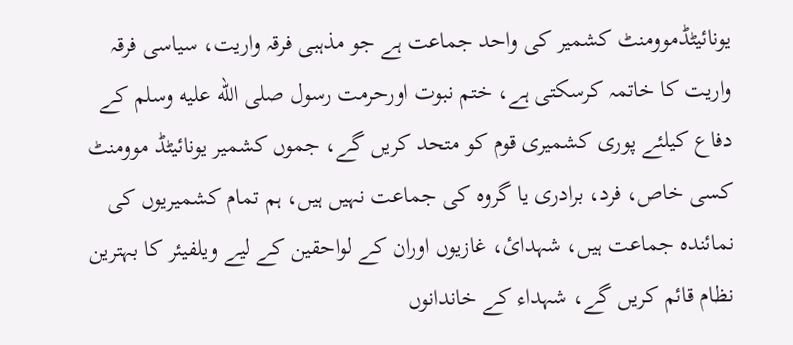یونائیٹڈموومنٹ کشمیر کی واحد جماعت ہے جو مذہبی فرقہ واریت، سیاسی فرقہ واریت کا خاتمہ کرسکتی ہے، ختم نبوت اورحرمت رسول صلى الله عليه وسلم کے دفاع کیلئے پوری کشمیری قوم کو متحد کریں گے، جموں کشمیر یونائیٹڈ موومنٹ کسی خاص، فرد، برادری یا گروہ کی جماعت نہیں ہیں، ہم تمام کشمیریوں کی نمائندہ جماعت ہیں، شہدائ، غازیوں اوران کے لواحقین کے لیے ویلفیئر کا بہترین نظام قائم کریں گے، شہداء کے خاندانوں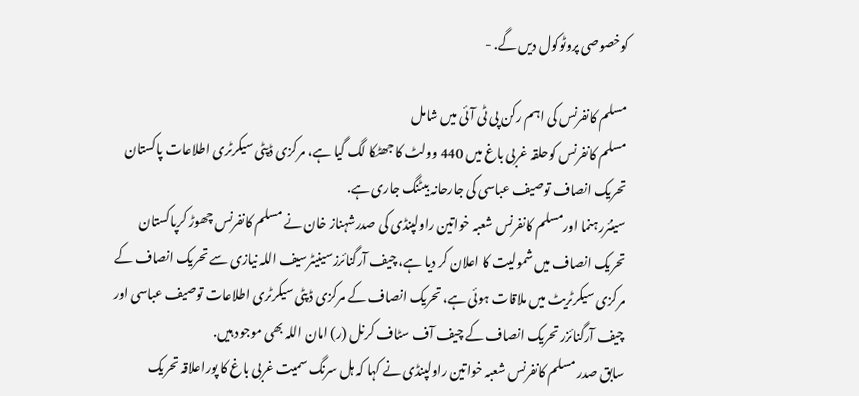کوخصوصی پروٹوکول دیں گے. -

مسلم کانفرنس کی اہم رکن پی ٹی آئی میں شامل
مسلم کانفرنس کوحلقہ غربی باغ میں 440 وولٹ کا جھٹکا لگ گیا ہے، مرکزی ڈپٹی سیکرٹری اطلاعات پاکستان تحریک انصاف توصیف عباسی کی جارحانہ بیٹنگ جاری ہے.
سینئررہنما اورمسلم کانفرنس شعبہ خواتین راولپنڈی کی صدرشہناز خان نے مسلم کانفرنس چھوڑ کرپاکستان تحریک انصاف میں شمولیت کا اعلان کر دیا ہے، چیف آرگنائرزسینیٹرسیف اللہ نیازی سے تحریک انصاف کے مرکزی سیکرٹریٹ میں ملاقات ہوئی ہے، تحریک انصاف کے مرکزی ڈپٹی سیکرٹری اطلاعات توصیف عباسی اور چیف آرگنائزر تحریک انصاف کے چیف آف سٹاف کرنل (ر) امان اللہ بھی موجود ہیں.
سابق صدر مسلم کانفرنس شعبہ خواتین راولپنڈی نے کہا کہ ہل سرنگ سمیت غربی باغ کا پوراعلاقہ تحریک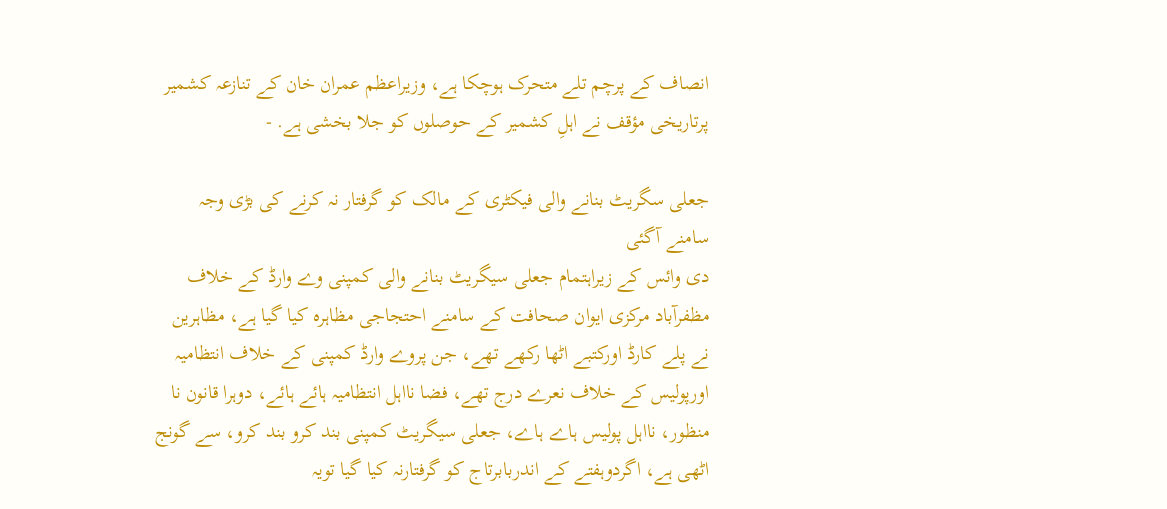انصاف کے پرچم تلے متحرک ہوچکا ہے، وزیراعظم عمران خان کے تنازعہ کشمیر پرتاریخی مؤقف نے اہلِ کشمیر کے حوصلوں کو جلا بخشی ہے. -

جعلی سگریٹ بنانے والی فیکٹری کے مالک کو گرفتار نہ کرنے کی بڑی وجہ سامنے آگئی
دی وائس کے زیراہتمام جعلی سیگریٹ بنانے والی کمپنی وے وارڈ کے خلاف مظفرآباد مرکزی ایوان صحافت کے سامنے احتجاجی مظاہرہ کیا گیا ہے، مظاہرین نے پلے کارڈ اورکتبے اٹھا رکھے تھے، جن پروے وارڈ کمپنی کے خلاف انتظامیہ اورپولیس کے خلاف نعرے درج تھے، فضا نااہل انتظامیہ ہائے ہائے، دوہرا قانون نا منظور، نااہل پولیس ہاے ہاے، جعلی سیگریٹ کمپنی بند کرو بند کرو، سے گونج اٹھی ہے، اگردوہفتے کے اندربابرتاج کو گرفتارنہ کیا گیا تویہ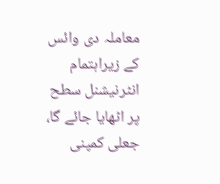معاملہ دی وائس کے زیراہتمام انٹرنیشنل سطح پر اٹھایا جائے گا، جعلی کمپنی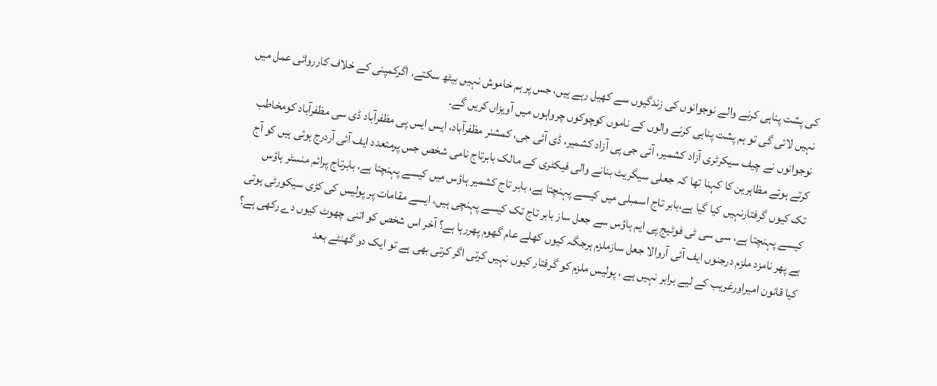کی پشت پناہی کرنے والے نوجوانوں کی زندگیوں سے کھیل رہے ہیں، جس پر ہم خاموش نہیں بیٹھ سکتے، اگرکمپنی کے خلاف کارروائی عمل میں نہیں لائی گی تو ہم پشت پناہی کرنے والوں کے ناموں کوچوکوں چرواہوں میں آویزاں کریں گے.
نوجوانوں نے چیف سیکرٹری آزاد کشمیر، آئی جی پی آزاد کشمیر، ڈی آئی جی، کمشنر مظفرآباد، ایس ایس پی مظفرآباد ڈی سی مظفرآباد کومخاطب کرتے ہوئے مظاہرین کا کہنا تھا کہ جعلی سیگریٹ بنانے والی فیکٹری کے مالک بابرتاج نامی شخص جس پرمتعدد ایف آئی آردرج ہوئی ہیں کو آج تک کیوں گرفتارنہیں کیا گیا ہے،بابر تاج اسمبلی میں کیسے پہنچتا ہے، بابر تاج کشمیر ہاؤس میں کیسے پہنچتا ہے، بابرتاج پرائم منسٹر ہاؤس کیسے پہنچتا ہے، سی سی ٹی فوٹیج پی ایم ہاؤس سے جعل ساز بابر تاج تک کیسے پہنچی ہیں، ایسے مقامات پر پولیس کی کڑی سیکورٹی ہوتی ہے پھر نامزد ملزم درجنوں ایف آئی آروالا جعل سازملزم ہرجگہ کیوں کھلے عام گھوم پھررہا ہے؟ آخر اس شخص کو اتنی چھوٹ کیوں دے رکھی ہے؟ کیا قانون امیراورغریب کے لیے برابر نہیں ہے ، پولیس ملزم کو گرفتار کیوں نہیں کرتی اگر کرتی بھی ہے تو ایک دو گھنٹے بعد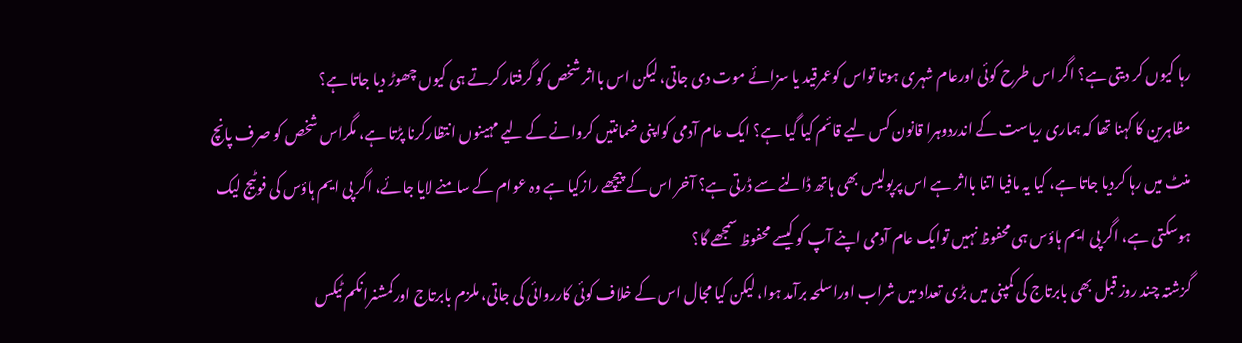رہا کیوں کر دیتی ہے؟ اگر اس طرح کوئی اورعام شہری ہوتا تواس کوعمرقید یا سزائے موت دی جاتی، لیکن اس بااثر شخص کو گرفتار کرتے ہی کیوں چھوڑ دیا جاتا ہے؟
مظاہرین کا کہنا تھا کہ ہماری ریاست کے اندردوہرا قانون کس لیے قائم کیا گیا ہے؟ ایک عام آدمی کواپنی ضمانتیں کروانے کے لیے مہینوں انتظارکرنا پڑتا ہے، مگراس شخص کو صرف پانچ منٹ میں رہا کردیا جاتا ہے، کیا یہ مافیا اتنا بااثر ہے اس پرپولیس بھی ہاتھ ڈالنے سے ڈرتی ہے؟ آخر اس کے پیچھے رازکیا ہے وہ عوام کے سامنے لایا جائے، اگر پی ایم ہاؤس کی فوٹیج لیک ہوسکتی ہے، اگر پی ایم ہاؤس ہی محفوظ نہیں توایک عام آدمی اپنے آپ کو کیسے محفوظ سمجھے گا؟
گزشتہ چند روز قبل بھی بابرتاج کی کمپنی میں بڑی تعداد میں شراب اوراسلحہ برآمد ہوا، لیکن کیا مجال اس کے خلاف کوئی کارروائی کی جاتی، ملزم بابرتاج اورکمشنرانکم ٹیکس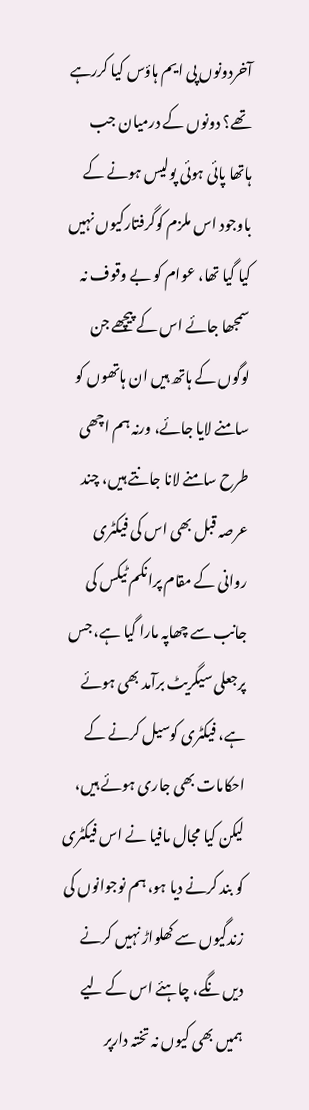آخردونوں پی ایم ہاؤس کیا کررہے تھے؟ دونوں کے درمیان جب ہاتھا پائی ہوئی پولیس ہونے کے باوجود اس ملزم کوگرفتارکیوں نہیں کیا گیا تھا، عوام کو بے وقوف نہ سمجھا جائے اس کے پیچھے جن لوگوں کے ہاتھ ہیں ان ہاتھوں کو سامنے لایا جائے، ورنہ ہم اچھی طرح سامنے لانا جانتے ہیں، چند عرصہ قبل بھی اس کی فیکٹری روانی کے مقام پرانکم ٹیکس کی جانب سے چھاپہ مارا گیا ہے، جس پرجعلی سیگریٹ برآمد بھی ہوئے ہے، فیکٹری کوسیل کرنے کے احکامات بھی جاری ہوئے ہیں، لیکن کیا مجال مافیا نے اس فیکٹری کو بند کرنے دیا ہو، ہم نوجوانوں کی زندگیوں سے کھلواڑ نہیں کرنے دیں نگے، چاہئے اس کے لیے ہمیں بھی کیوں نہ تختہ دارپر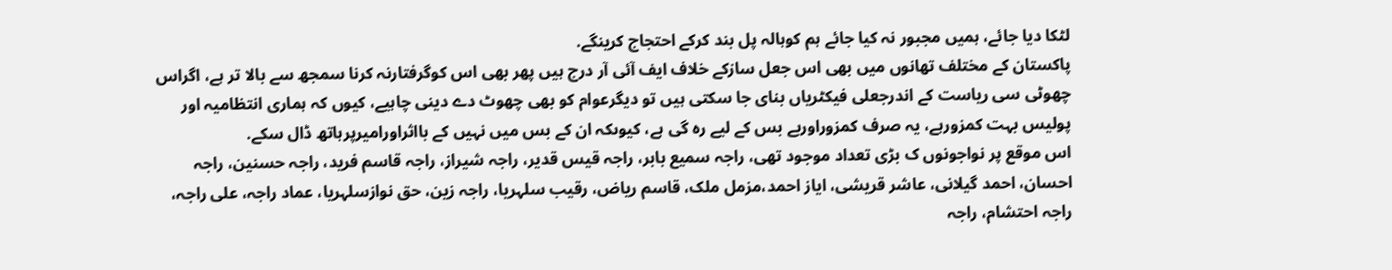لٹکا دیا جائے، ہمیں مجبور نہ کیا جائے ہم کوہالہ پل بند کرکے احتجاج کرینگے.
پاکستان کے مختلف تھانوں میں بھی اس جعل سازکے خلاف ایف آئی آر درج ہیں پھر بھی اس کوگرفتارنہ کرنا سمجھ سے بالا تر ہے، اگراس چھوٹی سی ریاست کے اندرجعلی فیکٹریاں بنای جا سکتی ہیں تو دیگرعوام کو بھی چھوٹ دے دینی چاہیے، کیوں کہ ہماری انتظامیہ اور پولیس بہت کمزورہے، یہ صرف کمزوراوربے بس کے لیے رہ گی ہے، کیوںکہ ان کے بس میں نہیں کے بااثراورامیرپرہاتھ ڈال سکے.
اس موقع پر نواجونوں ک بڑی تعداد موجود تھی، راجہ سمیع بابر، راجہ قیس قدیر، راجہ شیراز، راجہ قاسم فرید، راجہ حسنین، راجہ احسان، احمد گیلانی، عاشر قریشی، ایاز احمد،مزمل ملک، قاسم ریاض، رقیب سلہریا، راجہ زین، حق نوازسلہریا، عماد راجہ، علی راجہ، راجہ احتشام، راجہ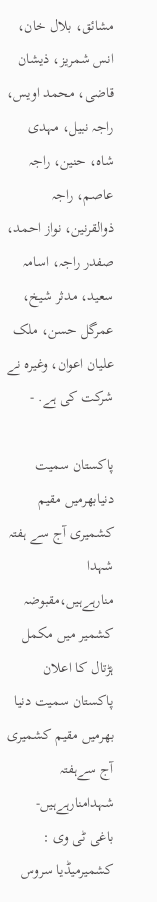مشائق، بلال خان، انس شمریز، ذیشان قاضی، محمد اویس، راجہ نبیل، مہدی شاہ، حنین، راجہ عاصم، راجہ ذوالقرنین، نواز احمد، صفدر راجہ، اسامہ سعید، مدثر شیخ، عمرگل حسن، ملک علیان اعوان، وغیرہ نے شرکت کی ہے. -

پاکستان سمیت دنیابھرمیں مقیم کشمیری آج سے ہفتہ شہدا منارہےہیں،مقبوضہ کشمیر میں مکمل ہڑتال کا اعلان
پاکستان سمیت دنیا بھرمیں مقیم کشمیری آج سےہفتہ شہدامنارہےہیں-
باغی ٹی وی : کشمیرمیڈیا سروس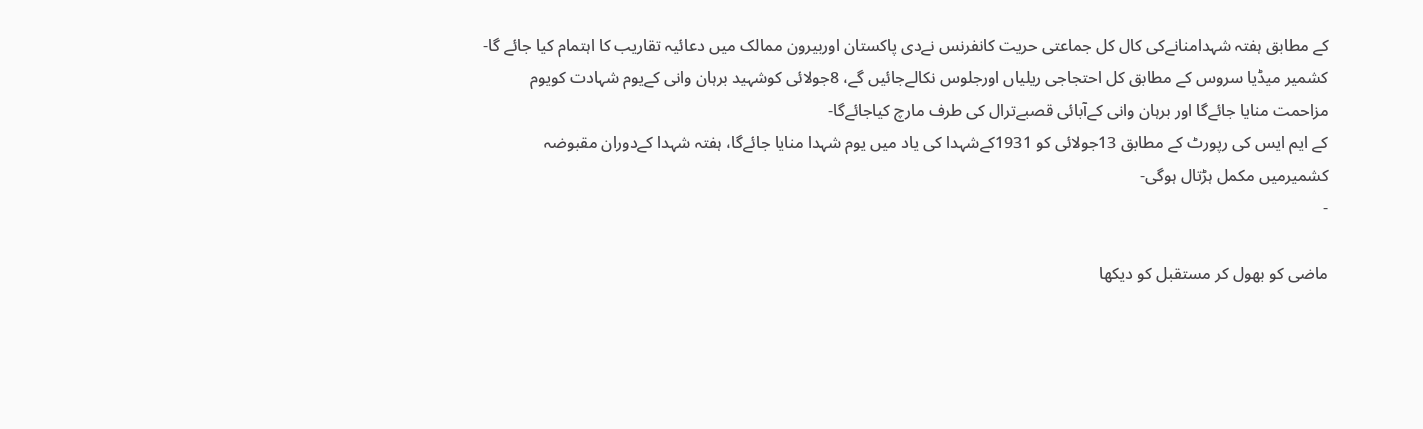کے مطابق ہفتہ شہدامنانےکی کال کل جماعتی حریت کانفرنس نےدی پاکستان اوربیرون ممالک میں دعائیہ تقاریب کا اہتمام کیا جائے گا-
کشمیر میڈیا سروس کے مطابق کل احتجاجی ریلیاں اورجلوس نکالےجائیں گے، 8جولائی کوشہید برہان وانی کےیوم شہادت کویوم مزاحمت منایا جائےگا اور برہان وانی کےآبائی قصبےترال کی طرف مارچ کیاجائےگا-
کے ایم ایس کی رپورٹ کے مطابق 13جولائی کو 1931کےشہدا کی یاد میں یوم شہدا منایا جائےگا، ہفتہ شہدا کےدوران مقبوضہ کشمیرمیں مکمل ہڑتال ہوگی-
-

ماضی کو بھول کر مستقبل کو دیکھا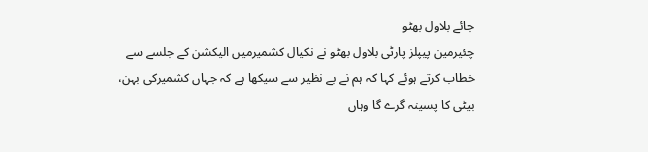جائے بلاول بھٹو
چئیرمین پیپلز پارٹی بلاول بھٹو نے نکیال کشمیرمیں الیکشن کے جلسے سے خطاب کرتے ہوئے کہا کہ ہم نے بے نظیر سے سیکھا ہے کہ جہاں کشمیرکی بہن، بیٹی کا پسینہ گرے گا وہاں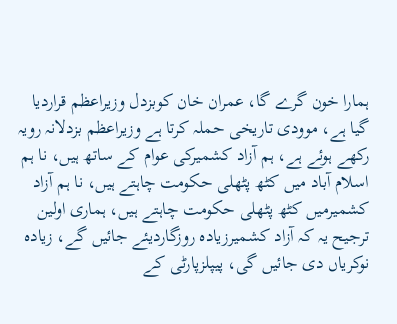ہمارا خون گرے گا، عمران خان کوبزدل وزیراعظم قراردیا گیا ہے، موودی تاریخی حملہ کرتا ہے وزیراعظم بزدلانہ رویہ رکھے ہوئے ہے، ہم آزاد کشمیرکی عوام کے ساتھ ہیں، نا ہم اسلام آباد میں کٹھ پٹھلی حکومت چاہتے ہیں، نا ہم آزاد کشمیرمیں کٹھ پٹھلی حکومت چاہتے ہیں، ہماری اولین ترجیح یہ کہ آزاد کشمیرزیادہ روزگاردیئے جائیں گے، زیادہ نوکریاں دی جائیں گی، پیپلزپارٹی کے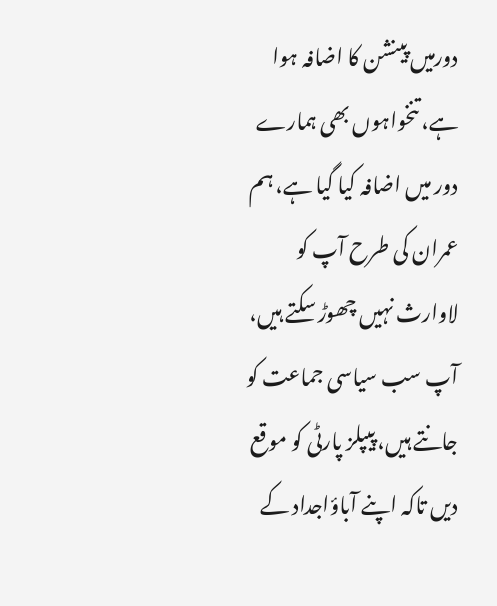دورمیں پینشن کا اضافہ ہوا ہے، تنخواہوں بھی ہمارے دور میں اضافہ کیا گیا ہے، ہم عمران کی طرح آپ کو لاوارث نہیں چھوڑ سکتے ہیں، آپ سب سیاسی جماعت کو جانتے ہیں، پیپلز پارٹی کو موقع دیں تاکہ اپنے آباؤاجداد کے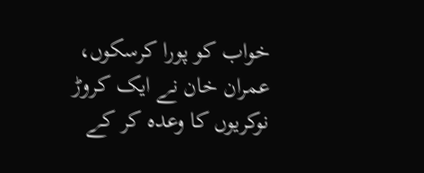خواب کو پورا کرسکوں، عمران خان نے ایک کروڑ نوکریوں کا وعدہ کر کے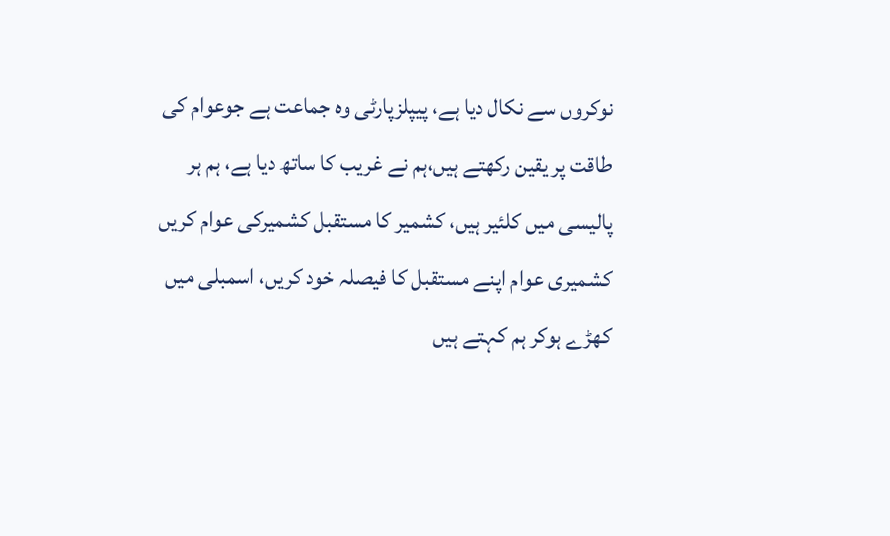نوکروں سے نکال دیا ہے، پیپلزپارٹی وہ جماعت ہے جوعوام کی طاقت پر یقین رکھتے ہیں،ہم نے غریب کا ساتھ دیا ہے، ہم ہر پالیسی میں کلئیر ہیں، کشمیر کا مستقبل کشمیرکی عوام کریں کشمیری عوام اپنے مستقبل کا فیصلہ خود کریں، اسمبلی میں کھڑے ہوکر ہم کہتے ہیں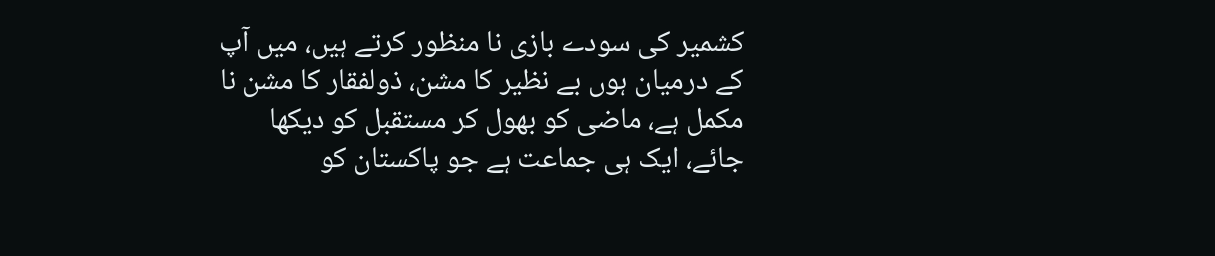کشمیر کی سودے بازی نا منظور کرتے ہیں، میں آپ کے درمیان ہوں بے نظیر کا مشن، ذولفقار کا مشن نا مکمل ہے، ماضی کو بھول کر مستقبل کو دیکھا جائے، ایک ہی جماعت ہے جو پاکستان کو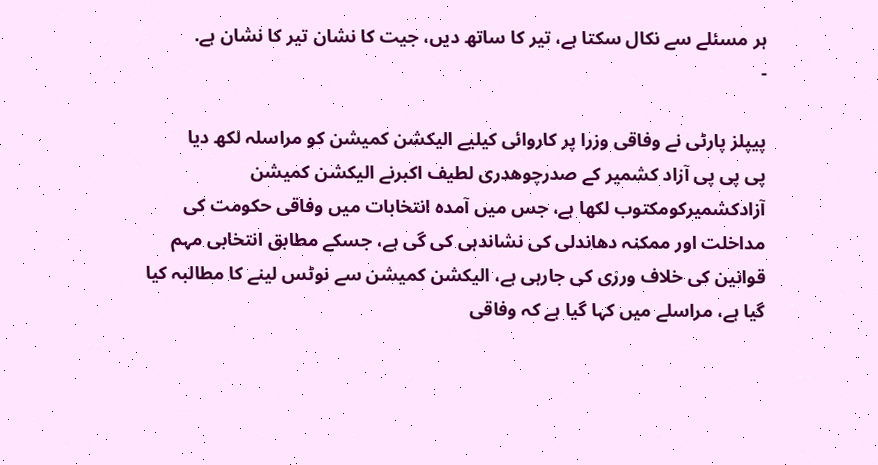ہر مسئلے سے نکال سکتا ہے، تیر کا ساتھ دیں، جیت کا نشان تیر کا نشان ہے.
-

پیپلز پارٹی نے وفاقی وزرا پر کاروائی کیلیے الیکشن کمیشن کو مراسلہ لکھ دیا
پی پی پی آزاد کشمیر کے صدرچوھدری لطیف اکبرنے الیکشن کمیشن آزادکشمیرکومکتوب لکھا ہے، جس میں آمدہ انتخابات میں وفاقی حکومت کی مداخلت اور ممکنہ دھاندلی کی نشاندہی کی گی ہے، جسکے مطابق انتخابی مہم قوانین کی خلاف ورزی کی جارہی ہے، الیکشن کمیشن سے نوٹس لینے کا مطالبہ کیا گیا ہے، مراسلے میں کہا گیا ہے کہ وفاقی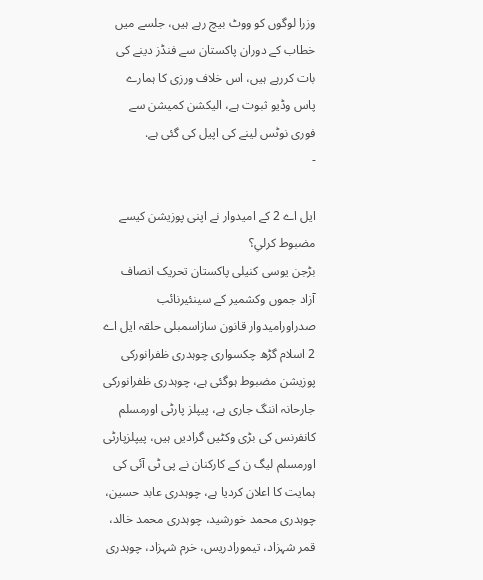وزرا لوگوں کو ووٹ بیچ رہے ہیں، جلسے میں خطاب کے دوران پاکستان سے فنڈز دینے کی بات کررہے ہیں، اس خلاف ورزی کا ہمارے پاس وڈیو ثبوت ہے، الیکشن کمیشن سے فوری نوٹس لینے کی اپیل کی گئی ہے.
-

ایل اے 2 کے امیدوار نے اپنی پوزیشن کیسے مضبوط کرلیِ؟
بڑجن یوسی کنیلی پاکستان تحریک انصاف آزاد جموں وکشمیر کے سینئیرنائب صدراورامیدوار قانون سازاسمبلی حلقہ ایل اے 2 اسلام گڑھ چکسواری چوہدری ظفرانورکی پوزیشن مضبوط ہوگئی ہے، چوہدری ظفرانورکی جارحانہ اننگ جاری ہے، پیپلز پارٹی اورمسلم کانفرنس کی بڑی وکٹیں گرادیں ہیں، پیپلزپارٹی اورمسلم لیگ ن کے کارکنان نے پی ٹی آئی کی ہمایت کا اعلان کردیا ہے، چوہدری عابد حسین، چوہدری محمد خورشید، چوہدری محمد خالد، قمر شہزاد، تیمورادریس، خرم شہزاد، چوہدری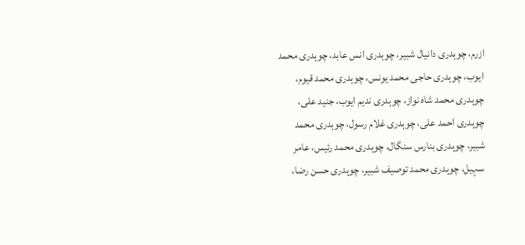ازرم، چوہدری دانیال شبیر، چوہدری انس عابد، چوہدری محمد ایوب، چوہدری حاجی محمد یونس، چوہدری محمد قیوم، چوہدری محمد شاہ نواز، چوہدری ندیم ایوب، جنید علی، چوہدری احمد علی، چوہدری غلام رسول، چوہدری محمد شبیر، چوہدری بنارس سنگال، چوہدری محمد رئیس، عامر سہیل، چوہدری محمد توصیف شبیر، چوہدری حسن رضا،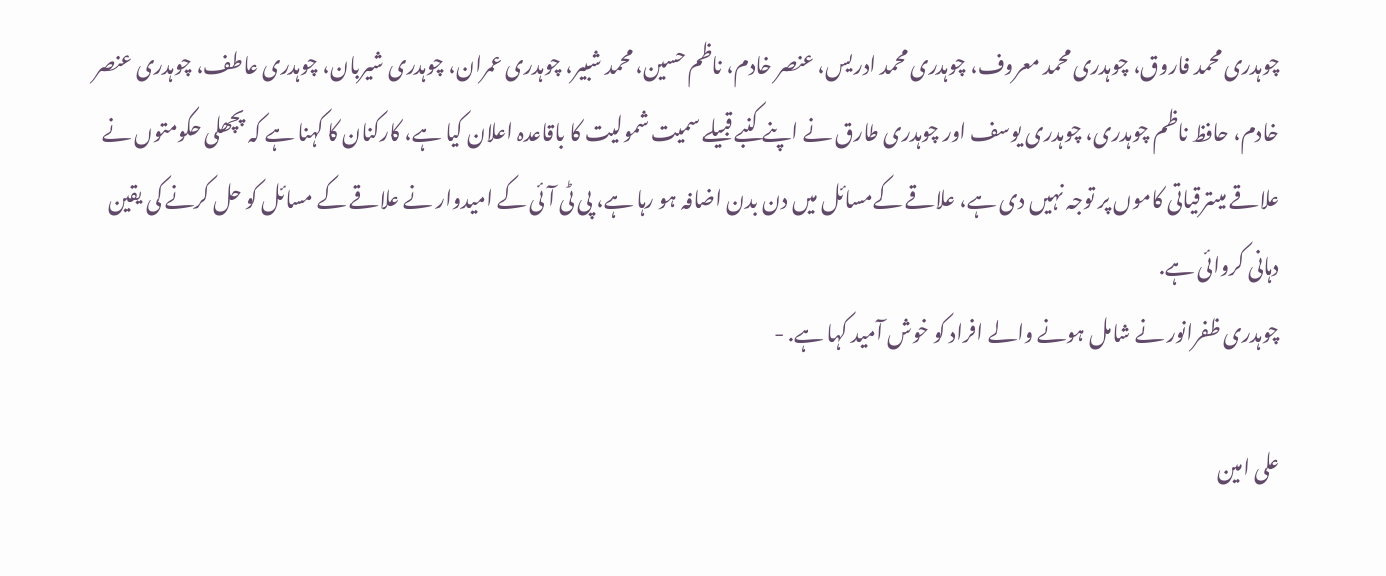چوہدری محمد فاروق، چوہدری محمد معروف، چوہدری محمد ادریس، عنصر خادم، ناظم حسین، محمد شبیر، چوہدری عمران، چوہدری شیربان، چوہدری عاطف، چوہدری عنصر خادم، حافظ ناظم چوہدری، چوہدری یوسف اور چوہدری طارق نے اپنے کنبے قبیلے سمیت شمولیت کا باقاعدہ اعلان کیا ہے، کارکنان کا کہنا ہے کہ پچھلی حکومتوں نے علاقے میںترقیاتی کاموں پر توجہ نہیں دی ہے، علاقے کےمسائل میں دن بدن اضافہ ہو رہا ہے، پی ٹی آئی کے امیدوار نے علاقے کے مسائل کو حل کرنے کی یقین دہانی کروائی ہے.
چوہدری ظفرانور نے شامل ہونے والے افراد کو خوش آمید کہا ہے. -

علی امین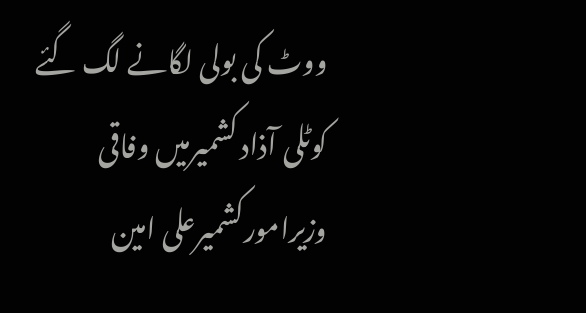ووٹ کی بولی لگانے لگ گئے
کوٹلی آذاد کشمیرمیں وفاقی وزیرامورکشمیرعلی امین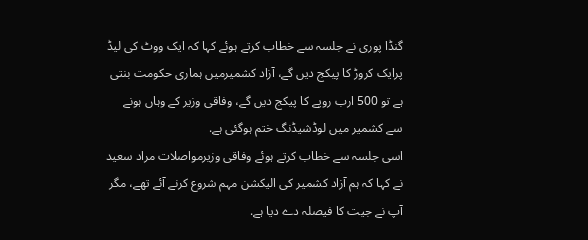گنڈا پوری نے جلسہ سے خطاب کرتے ہوئے کہا کہ ایک ووٹ کی لیڈ پرایک کروڑ کا پیکج دیں گے، آزاد کشمیرمیں ہماری حکومت بنتی ہے تو 500 ارب روپے کا پیکج دیں گے، وفاقی وزیر کے وہاں ہونے سے کشمیر میں لوڈشیڈنگ ختم ہوگئی ہے.
اسی جلسہ سے خطاب کرتے ہوئے وفاقی وزیرمواصلات مراد سعید نے کہا کہ ہم آزاد کشمیر کی الیکشن مہم شروع کرنے آئے تھے، مگر آپ نے جیت کا فیصلہ دے دیا ہے.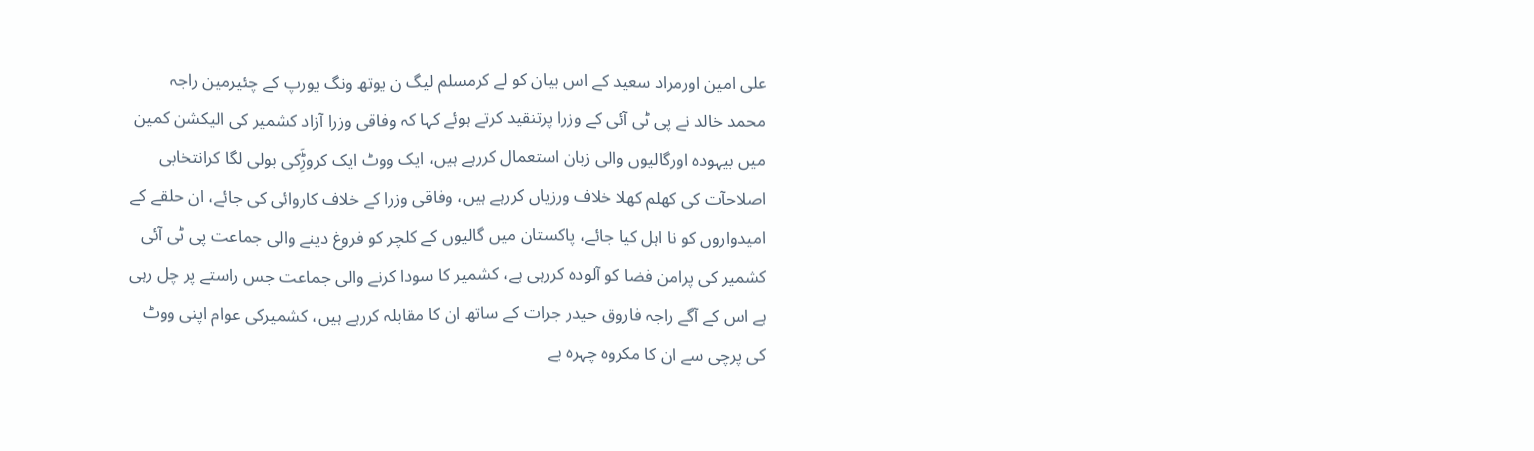علی امین اورمراد سعید کے اس بیان کو لے کرمسلم لیگ ن یوتھ ونگ یورپ کے چئیرمین راجہ محمد خالد نے پی ٹی آئی کے وزرا پرتنقید کرتے ہوئے کہا کہ وفاقی وزرا آزاد کشمیر کی الیکشن کمین میں بیہودہ اورگالیوں والی زبان استعمال کررہے ہیں، ایک ووٹ ایک کروڑَِکی بولی لگا کرانتخابی اصلاحآت کی کھلم کھلا خلاف ورزیاں کررہے ہیں، وفاقی وزرا کے خلاف کاروائی کی جائے، ان حلقے کے امیدواروں کو نا اہل کیا جائے، پاکستان میں گالیوں کے کلچر کو فروغ دینے والی جماعت پی ٹی آئی کشمیر کی پرامن فضا کو آلودہ کررہی ہے، کشمیر کا سودا کرنے والی جماعت جس راستے پر چل رہی ہے اس کے آگے راجہ فاروق حیدر جرات کے ساتھ ان کا مقابلہ کررہے ہیں، کشمیرکی عوام اپنی ووٹ کی پرچی سے ان کا مکروہ چہرہ بے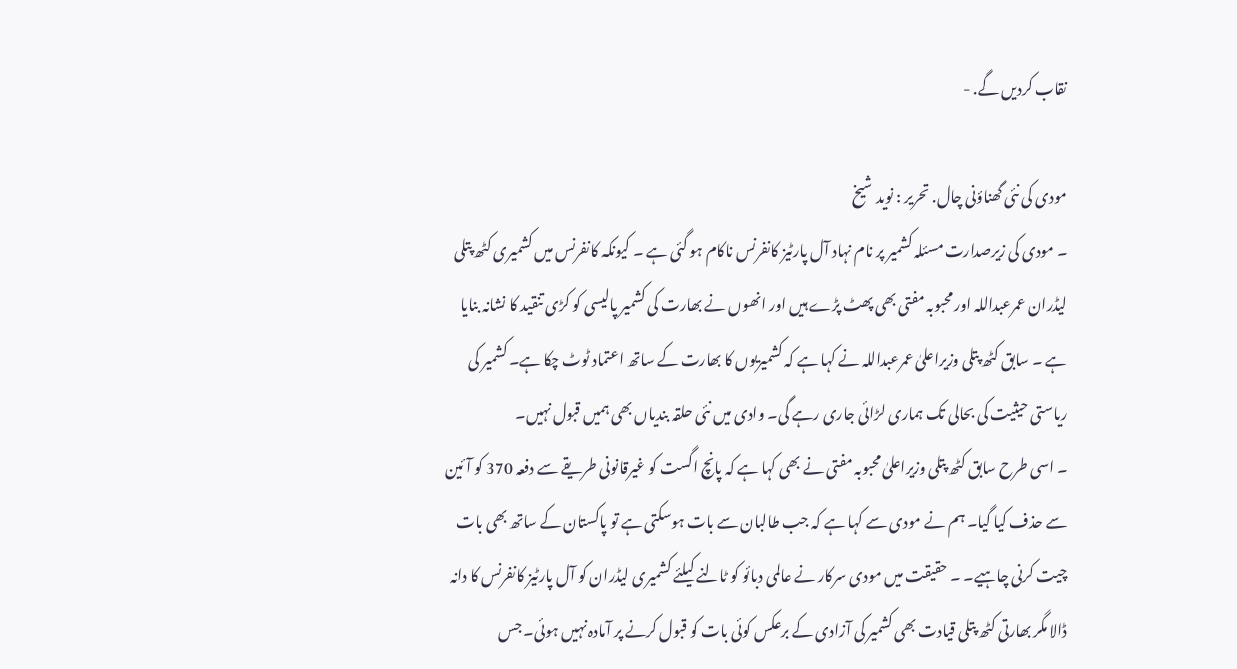نقاب کردیں گے. -

مودی کی نئی گھناؤنی چال. تحریر : نوید شیخ
۔ مودی کی زیرصدارت مسئلہ کشمیر پر نام نہاد آل پارٹیز کانفرنس ناکام ہو گئی ہے ۔ کیونکہ کانفرنس میں کشمیری کٹھ پتلی لیڈران عمرعبداللہ اور محبوبہ مفتی بھی پھٹ پڑے ہیں اور انھوں نے بھارت کی کشمیر پالیسی کو کڑی تنقید کا نشانہ بنایا ہے ۔ سابق کٹھ پتلی وزیراعلیٰ عمرعبداللہ نے کہا ہے کہ کشمیریوں کا بھارت کے ساتھ اعتماد ٹوٹ چکا ہے۔ کشمیر کی ریاستی حیثیت کی بحالی تک ہماری لڑائی جاری رہے گی۔ وادی میں نئی حلقہ بندیاں بھی ہمیں قبول نہیں۔
۔ اسی طرح سابق کٹھ پتلی وزیراعلیٰ محبوبہ مفتی نے بھی کہا ہے کہ پانچ اگست کو غیرقانونی طریقے سے دفعہ 370 کو آئین سے حذف کیا گیا۔ ہم نے مودی سے کہا ہے کہ جب طالبان سے بات ہوسکتی ہے تو پاکستان کے ساتھ بھی بات چیت کرنی چاہیے۔ ۔ حقیقت میں مودی سرکار نے عالمی دبائو کو ٹالنے کیلئے کشمیری لیڈران کو آل پارٹیز کانفرنس کا دانہ ڈالا مگر بھارتی کٹھ پتلی قیادت بھی کشمیر کی آزادی کے برعکس کوئی بات کو قبول کرنے پر آمادہ نہیں ہوئی۔ جس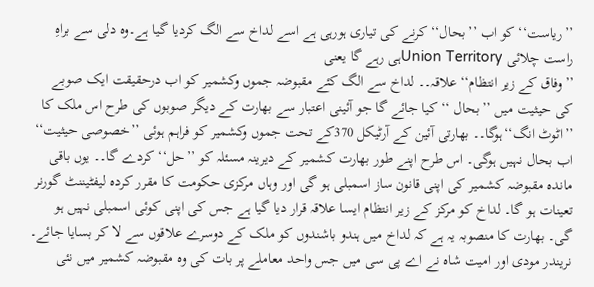’’ریاست‘‘ کو اب ’’بحال‘‘ کرنے کی تیاری ہورہی ہے اسے لداخ سے الگ کردیا گیا ہے۔وہ دلی سے براہِ راست چلائی Union Territoryہی رہے گا یعنی
’’وفاق کے زیر انتظام‘‘ علاقہ۔۔ لداخ سے الگ کئے مقبوضہ جموں وکشمیر کو اب درحقیقت ایک صوبے کی حیثیت میں ’’بحال ‘‘ کیا جائے گا جو آئینی اعتبار سے بھارت کے دیگر صوبوں کی طرح اس ملک کا
’’اٹوٹ انگ‘‘ہوگا۔۔ بھارتی آئین کے آرٹیکل 370کے تحت جموں وکشمیر کو فراہم ہوئی ’’خصوصی حیثیت‘‘ اب بحال نہیں ہوگی۔ اس طرح اپنے طور بھارت کشمیر کے دیرینہ مسئلہ کو ’’حل‘‘ کردے گا۔۔ یوں باقی ماندہ مقبوضہ کشمیر کی اپنی قانون ساز اسمبلی ہو گی اور وہاں مرکزی حکومت کا مقرر کردہ لیفٹیننٹ گورنر تعینات ہو گا۔ لداخ کو مرکز کے زیر انتظام ایسا علاقہ قرار دیا گیا ہے جس کی اپنی کوئی اسمبلی نہیں ہو گی۔ بھارت کا منصوبہ یہ ہے کہ لداخ میں ہندو باشندوں کو ملک کے دوسرے علاقوں سے لا کر بسایا جائے۔ نریندر مودی اور امیت شاہ نے اے پی سی میں جس واحد معاملے پر بات کی وہ مقبوضہ کشمیر میں نئی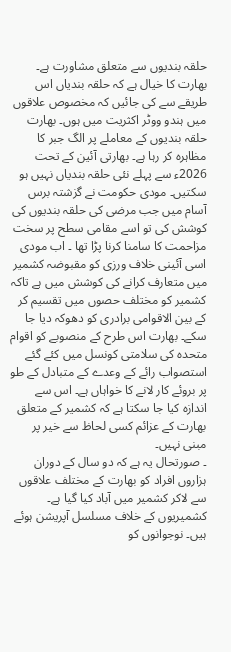حلقہ بندیوں سے متعلق مشاورت ہے۔ بھارت کا خیال ہے کہ حلقہ بندیاں اس طریقے سے کی جائیں کہ مخصوص علاقوں میں ہندو ووٹر اکثریت میں ہوں۔ بھارت حلقہ بندیوں کے معاملے پر الگ جبر کا مظاہرہ کر رہا ہے۔ بھارتی آئین کے تحت 2026ء سے پہلے نئی حلقہ بندیاں نہیں ہو سکتیں۔ مودی حکومت نے گزشتہ برس آسام میں جب مرضی کی حلقہ بندیوں کی کوشش کی تو اسے مقامی سطح پر سخت مزاحمت کا سامنا کرنا پڑا تھا ۔ اب مودی اسی آئینی خلاف ورزی کو مقبوضہ کشمیر میں متعارف کرانے کی کوشش میں ہے تاکہ کشمیر کو مختلف حصوں میں تقسیم کر کے بین الاقوامی برادری کو دھوکہ دیا جا سکے۔ بھارت اس طرح کے منصوبے کو اقوام متحدہ کی سلامتی کونسل میں کئے گئے استصواب رائے کے وعدے کے متبادل کے طو پر بروئے کار لانے کا خواہاں ہے۔ اس سے اندازہ کیا جا سکتا ہے کہ کشمیر کے متعلق بھارت کے عزائم کسی لحاظ سے خیر پر مبنی نہیں۔
۔ صورتحال یہ ہے کہ دو سال کے دوران ہزاروں افراد کو بھارت کے مختلف علاقوں سے لاکر کشمیر میں آباد کیا گیا ہے۔ کشمیریوں کے خلاف مسلسل آپریشن ہوئے ہیں۔ نوجوانوں کو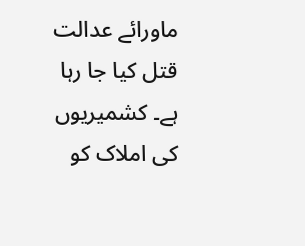ماورائے عدالت قتل کیا جا رہا ہے۔ کشمیریوں کی املاک کو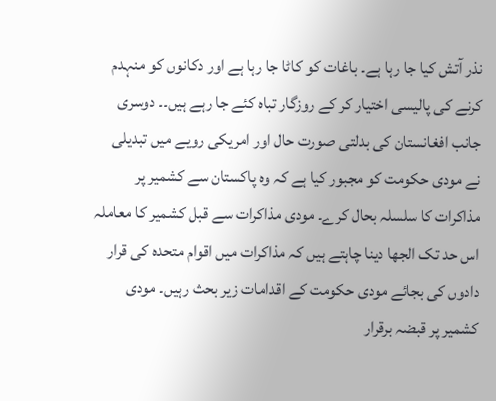نذر آتش کیا جا رہا ہے۔ باغات کو کاٹا جا رہا ہے اور دکانوں کو منہدم کرنے کی پالیسی اختیار کر کے روزگار تباہ کئے جا رہے ہیں۔۔ دوسری جانب افغانستان کی بدلتی صورت حال اور امریکی رویے میں تبدیلی نے مودی حکومت کو مجبور کیا ہے کہ وہ پاکستان سے کشمیر پر مذاکرات کا سلسلہ بحال کرے۔ مودی مذاکرات سے قبل کشمیر کا معاملہ اس حد تک الجھا دینا چاہتے ہیں کہ مذاکرات میں اقوام متحدہ کی قرار دادوں کی بجائے مودی حکومت کے اقدامات زیر بحث رہیں۔ مودی کشمیر پر قبضہ برقرار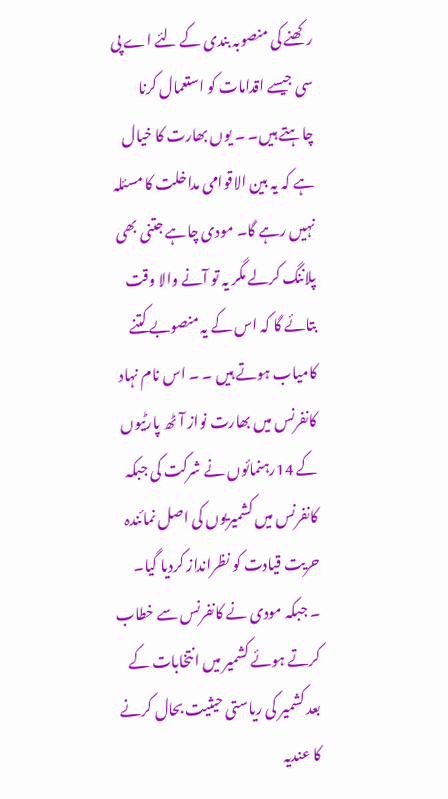رکھنے کی منصوبہ بندی کے لئے اے پی سی جیسے اقدامات کو استعمال کرنا چاہتے ہیں۔ ۔ یوں بھارت کا خیال ہے کہ یہ بین الاقوامی مداخلت کا مسئلہ نہیں رہے گا۔ مودی چاہے جتنی بھی پلاننگ کرلے مگر یہ تو آنے والا وقت بتائے گا کہ اس کے یہ منصوبے کتنے کامیاب ہوتے ہیں ۔ ۔ اس نام نہاد کانفرنس میں بھارت نواز آٹھ پارٹیوں کے 14رہنمائوں نے شرکت کی جبکہ کانفرنس میں کشمیریوں کی اصل نمائندہ حریت قیادت کو نظرانداز کردیا گیا۔
۔ جبکہ مودی نے کانفرنس سے خطاب کرتے ہوئے کشمیر میں انتخابات کے بعد کشمیر کی ریاستی حیثیت بحال کرنے کا عندیہ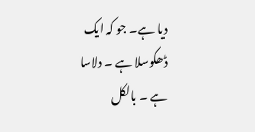دیا ہے۔ جو کہ ایک ڈھکوسلا ہے ۔ دلاسا ہے ۔ بالکل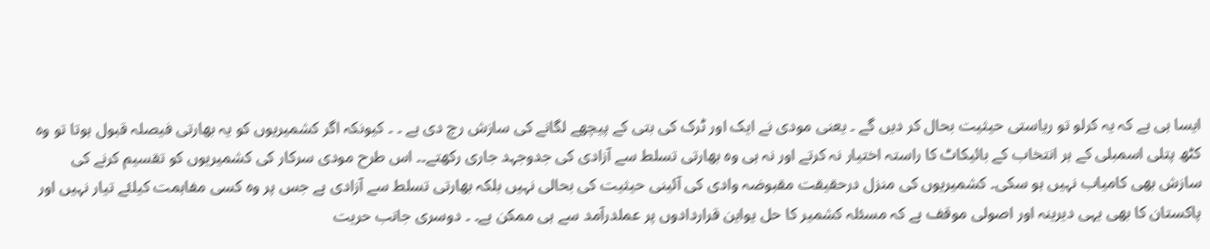ایسا ہی ہے کہ یہ کرلو تو ریاستی حیثیت بحال کر دیں گے ۔ یعنی مودی نے ایک اور ٹرک کی بتی کے پیچھے لگانے کی سازش رچ دی ہے ۔ ۔ کیونکہ اگر کشمیریوں کو یہ بھارتی فیصلہ قبول ہوتا تو وہ کٹھ پتلی اسمبلی کے ہر انتخاب کے بائیکاٹ کا راستہ اختیار نہ کرتے اور نہ ہی وہ بھارتی تسلط سے آزادی کی جدوجہد جاری رکھتے۔۔ اس طرح مودی سرکار کی کشمیریوں کو تقسیم کرنے کی سازش بھی کامیاب نہیں ہو سکی۔ کشمیریوں کی منزل درحقیقت مقبوضہ وادی کی آئینی حیثیت کی بحالی نہیں بلکہ بھارتی تسلط سے آزادی ہے جس پر وہ کسی مفاہمت کیلئے تیار نہیں اور پاکستان کا بھی یہی دیرینہ اور اصولی موقف ہے کہ مسئلہ کشمیر کا حل یواین قراردادوں پر عملدرآمد سے ہی ممکن ہے۔ ۔ دوسری جانب حریت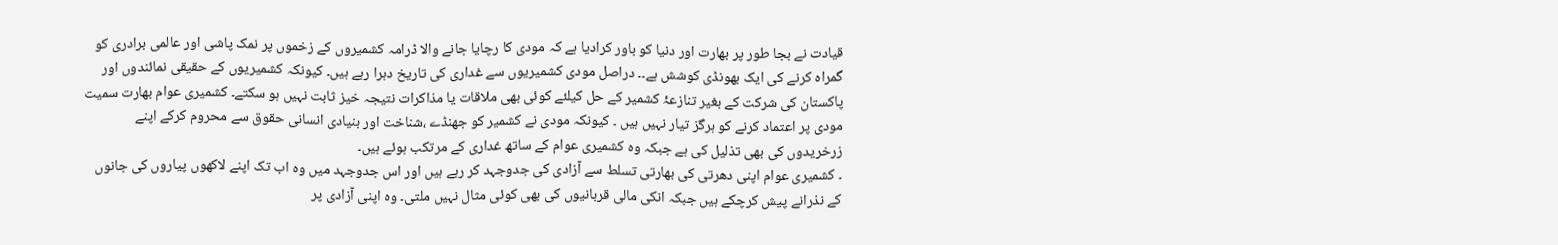قیادت نے بجا طور پر بھارت اور دنیا کو باور کرادیا ہے کہ مودی کا رچایا جانے والا ڈرامہ کشمیروں کے زخموں پر نمک پاشی اور عالمی برادری کو گمراہ کرنے کی ایک بھونڈی کوشش ہے۔۔ دراصل مودی کشمیریوں سے غداری کی تاریخ دہرا رہے ہیں۔ کیونکہ کشمیریوں کے حقیقی نمائندوں اور پاکستان کی شرکت کے بغیر تنازعۂ کشمیر کے حل کیلئے کوئی بھی ملاقات یا مذاکرات نتیجہ خیز ثابت نہیں ہو سکتے۔ کشمیری عوام بھارت سمیت مودی پر اعتماد کرنے کو ہرگز تیار نہیں ہیں ۔ کیونکہ مودی نے کشمیر کو جھنڈے ،شناخت اور بنیادی انسانی حقوق سے محروم کرکے اپنے زرخریدوں کی بھی تذلیل کی ہے جبکہ وہ کشمیری عوام کے ساتھ غداری کے مرتکب ہوئے ہیں۔
۔ کشمیری عوام اپنی دھرتی کی بھارتی تسلط سے آزادی کی جدوجہد کر رہے ہیں اور اس جدوجہد میں وہ اب تک اپنے لاکھوں پیاروں کی جانوں کے نذرانے پیش کرچکے ہیں جبکہ انکی مالی قربانیوں کی بھی کوئی مثال نہیں ملتی۔ وہ اپنی آزادی پر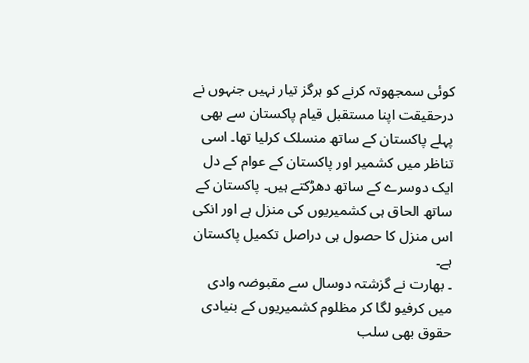کوئی سمجھوتہ کرنے کو ہرگز تیار نہیں جنہوں نے درحقیقت اپنا مستقبل قیام پاکستان سے بھی پہلے پاکستان کے ساتھ منسلک کرلیا تھا۔ اسی تناظر میں کشمیر اور پاکستان کے عوام کے دل ایک دوسرے کے ساتھ دھڑکتے ہیں۔ پاکستان کے ساتھ الحاق ہی کشمیریوں کی منزل ہے اور انکی اس منزل کا حصول ہی دراصل تکمیل پاکستان ہے۔
۔ بھارت نے گزشتہ دوسال سے مقبوضہ وادی میں کرفیو لگا کر مظلوم کشمیریوں کے بنیادی حقوق بھی سلب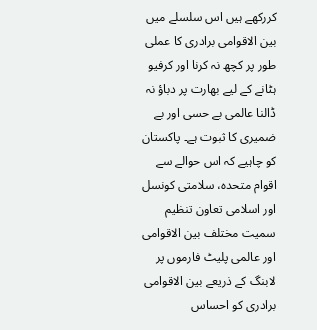کررکھے ہیں اس سلسلے میں بین الاقوامی برادری کا عملی طور پر کچھ نہ کرنا اور کرفیو ہٹانے کے لیے بھارت پر دباؤ نہ ڈالنا عالمی بے حسی اور بے ضمیری کا ثبوت ہے۔ پاکستان کو چاہیے کہ اس حوالے سے اقوام متحدہ، سلامتی کونسل اور اسلامی تعاون تنظیم سمیت مختلف بین الاقوامی اور عالمی پلیٹ فارموں پر لابنگ کے ذریعے بین الاقوامی برادری کو احساس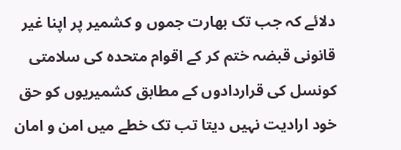دلائے کہ جب تک بھارت جموں و کشمیر پر اپنا غیر قانونی قبضہ ختم کر کے اقوام متحدہ کی سلامتی کونسل کی قراردادوں کے مطابق کشمیریوں کو حق خود ارادیت نہیں دیتا تب تک خطے میں امن و امان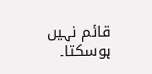قائم نہیں ہوسکتا۔